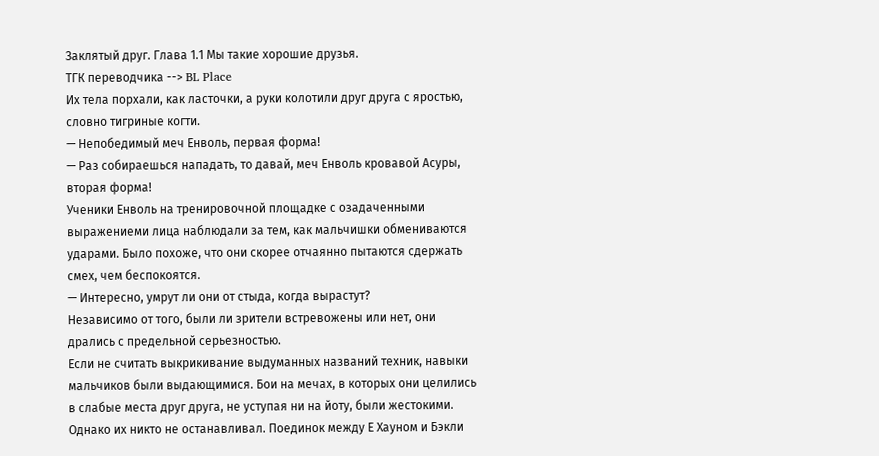Заклятый друг. Глава 1.1 Мы такие хорошие друзья.
ТГК переводчика --> BL Place
Их тела порхали, как ласточки, а руки колотили друг друга с яростью, словно тигриные когти.
— Непобедимый меч Енволь, первая форма!
— Раз собираешься нападать, то давай, меч Енволь кровавой Асуры, вторая форма!
Ученики Енволь на тренировочной площадке с озадаченными выражениеми лица наблюдали за тем, как мальчишки обмениваются ударами. Было похоже, что они скорее отчаянно пытаются сдержать смех, чем беспокоятся.
— Интересно, умрут ли они от стыда, когда вырастут?
Независимо от того, были ли зрители встревожены или нет, они дрались с предельной серьезностью.
Если не считать выкрикивание выдуманных названий техник, навыки мальчиков были выдающимися. Бои на мечах, в которых они целились в слабые места друг друга, не уступая ни на йоту, были жестокими.
Однако их никто не останавливал. Поединок между Е Хауном и Бэкли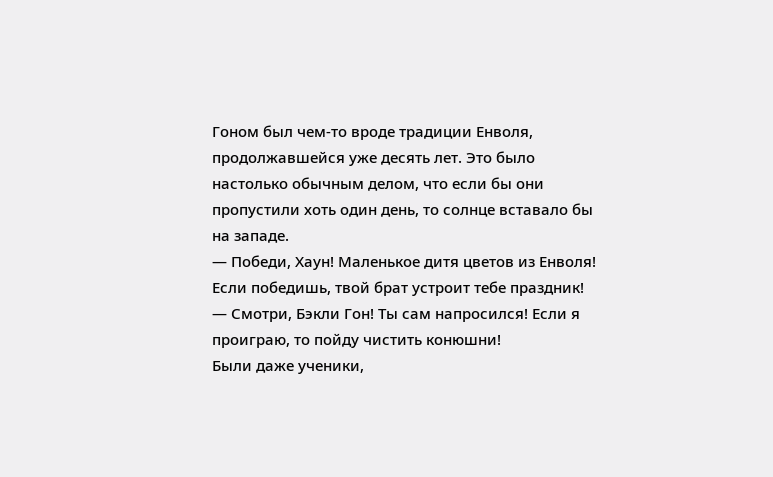Гоном был чем-то вроде традиции Енволя, продолжавшейся уже десять лет. Это было настолько обычным делом, что если бы они пропустили хоть один день, то солнце вставало бы на западе.
— Победи, Хаун! Маленькое дитя цветов из Енволя! Если победишь, твой брат устроит тебе праздник!
— Смотри, Бэкли Гон! Ты сам напросился! Если я проиграю, то пойду чистить конюшни!
Были даже ученики,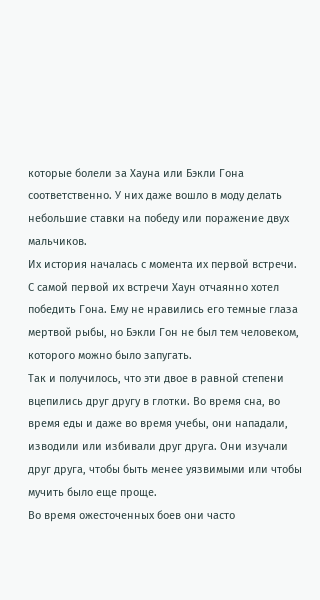которые болели за Хауна или Бэкли Гона соответственно. У них даже вошло в моду делать небольшие ставки на победу или поражение двух мальчиков.
Их история началась с момента их первой встречи.
С самой первой их встречи Хаун отчаянно хотел победить Гона. Ему не нравились его темные глаза мертвой рыбы, но Бэкли Гон не был тем человеком, которого можно было запугать.
Так и получилось, что эти двое в равной степени вцепились друг другу в глотки. Во время сна, во время еды и даже во время учебы, они нападали, изводили или избивали друг друга. Они изучали друг друга, чтобы быть менее уязвимыми или чтобы мучить было еще проще.
Во время ожесточенных боев они часто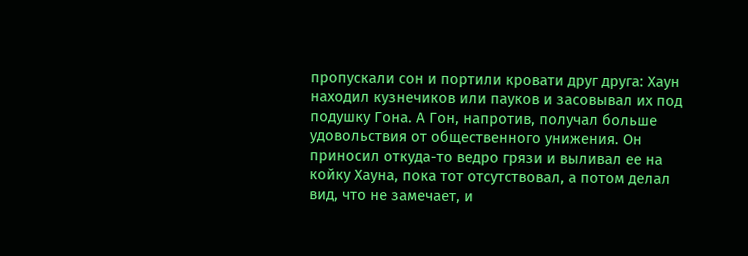пропускали сон и портили кровати друг друга: Хаун находил кузнечиков или пауков и засовывал их под подушку Гона. А Гон, напротив, получал больше удовольствия от общественного унижения. Он приносил откуда-то ведро грязи и выливал ее на койку Хауна, пока тот отсутствовал, а потом делал вид, что не замечает, и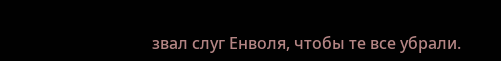звал слуг Енволя, чтобы те все убрали.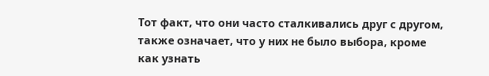Тот факт, что они часто сталкивались друг с другом, также означает, что у них не было выбора, кроме как узнать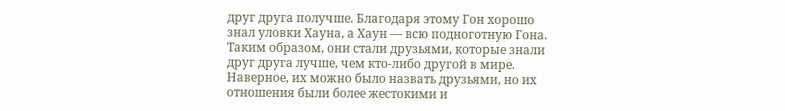друг друга получше. Благодаря этому Гон хорошо знал уловки Хауна, а Хаун — всю подноготную Гона.
Таким образом, они стали друзьями, которые знали друг друга лучше, чем кто-либо другой в мире. Наверное, их можно было назвать друзьями, но их отношения были более жестокими и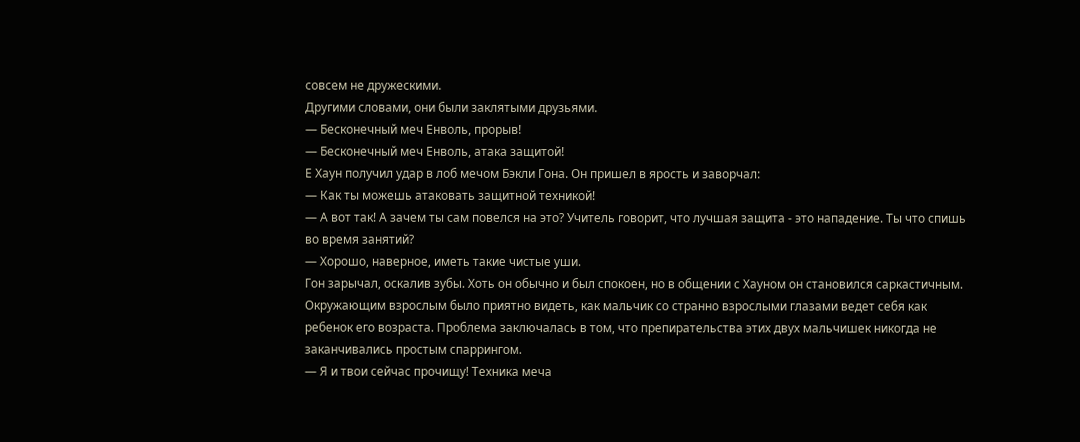совсем не дружескими.
Другими словами, они были заклятыми друзьями.
— Бесконечный меч Енволь, прорыв!
— Бесконечный меч Енволь, атака защитой!
Е Хаун получил удар в лоб мечом Бэкли Гона. Он пришел в ярость и заворчал:
— Как ты можешь атаковать защитной техникой!
— А вот так! А зачем ты сам повелся на это? Учитель говорит, что лучшая защита - это нападение. Ты что спишь во время занятий?
— Хорошо, наверное, иметь такие чистые уши.
Гон зарычал, оскалив зубы. Хоть он обычно и был спокоен, но в общении с Хауном он становился саркастичным.
Окружающим взрослым было приятно видеть, как мальчик со странно взрослыми глазами ведет себя как ребенок его возраста. Проблема заключалась в том, что препирательства этих двух мальчишек никогда не заканчивались простым спаррингом.
— Я и твои сейчас прочищу! Техника меча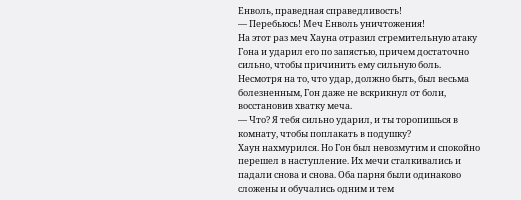Енволь, праведная справедливость!
— Перебьюсь! Меч Енволь уничтожения!
На этот раз меч Хауна отразил стремительную атаку Гона и ударил его по запястью, причем достаточно сильно, чтобы причинить ему сильную боль. Несмотря на то, что удар, должно быть, был весьма болезненным, Гон даже не вскрикнул от боли, восстановив хватку меча.
— Что? Я тебя сильно ударил, и ты торопишься в комнату, чтобы поплакать в подушку?
Хаун нахмурился. Но Гон был невозмутим и спокойно перешел в наступление. Их мечи сталкивались и падали снова и снова. Оба парня были одинаково сложены и обучались одним и тем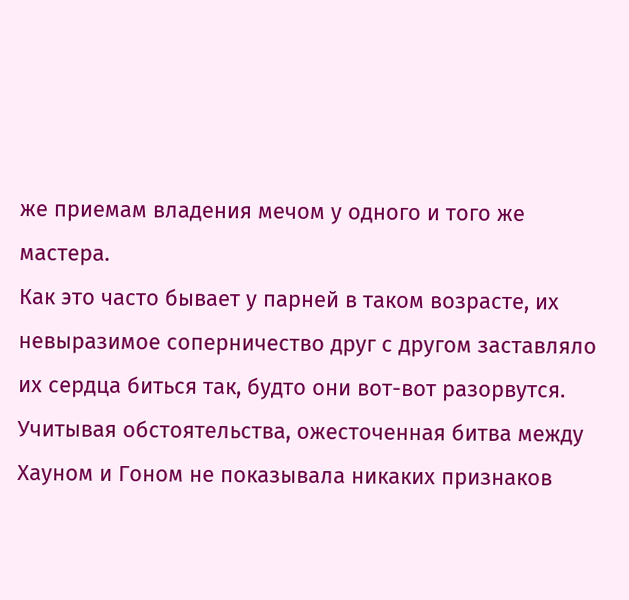же приемам владения мечом у одного и того же мастера.
Как это часто бывает у парней в таком возрасте, их невыразимое соперничество друг с другом заставляло их сердца биться так, будто они вот-вот разорвутся.
Учитывая обстоятельства, ожесточенная битва между Хауном и Гоном не показывала никаких признаков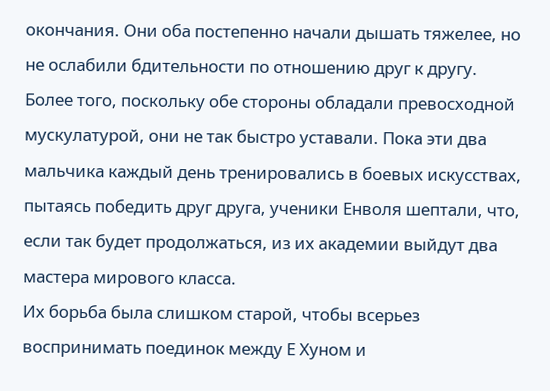окончания. Они оба постепенно начали дышать тяжелее, но не ослабили бдительности по отношению друг к другу.
Более того, поскольку обе стороны обладали превосходной мускулатурой, они не так быстро уставали. Пока эти два мальчика каждый день тренировались в боевых искусствах, пытаясь победить друг друга, ученики Енволя шептали, что, если так будет продолжаться, из их академии выйдут два мастера мирового класса.
Их борьба была слишком старой, чтобы всерьез воспринимать поединок между Е Хуном и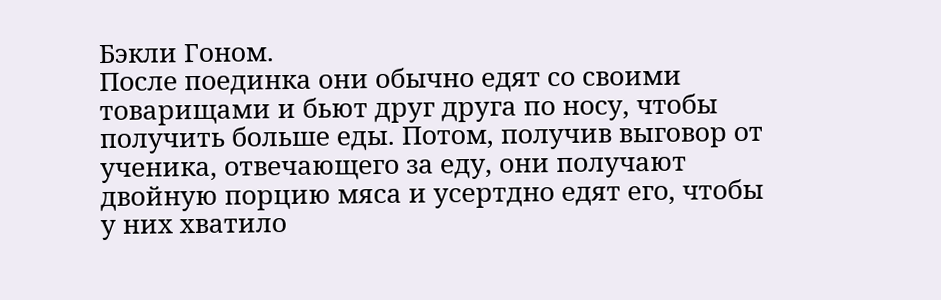Бэкли Гоном.
После поединка они обычно едят со своими товарищами и бьют друг друга по носу, чтобы получить больше еды. Потом, получив выговор от ученика, отвечающего за еду, они получают двойную порцию мяса и усертдно едят его, чтобы у них хватило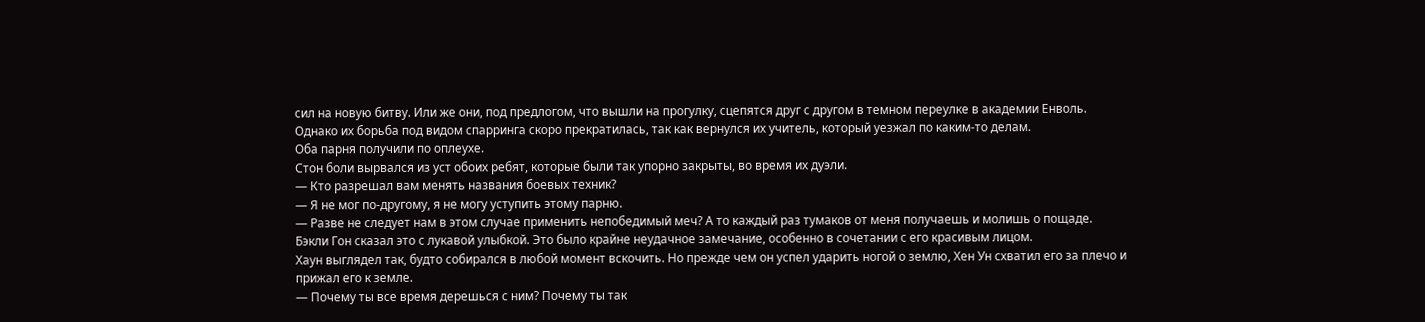сил на новую битву. Или же они, под предлогом, что вышли на прогулку, сцепятся друг с другом в темном переулке в академии Енволь.
Однако их борьба под видом спарринга скоро прекратилась, так как вернулся их учитель, который уезжал по каким-то делам.
Оба парня получили по оплеухе.
Стон боли вырвался из уст обоих ребят, которые были так упорно закрыты, во время их дуэли.
— Кто разрешал вам менять названия боевых техник?
— Я не мог по-другому, я не могу уступить этому парню.
— Разве не следует нам в этом случае применить непобедимый меч? А то каждый раз тумаков от меня получаешь и молишь о пощаде.
Бэкли Гон сказал это с лукавой улыбкой. Это было крайне неудачное замечание, особенно в сочетании с его красивым лицом.
Хаун выглядел так, будто собирался в любой момент вскочить. Но прежде чем он успел ударить ногой о землю, Хен Ун схватил его за плечо и прижал его к земле.
— Почему ты все время дерешься с ним? Почему ты так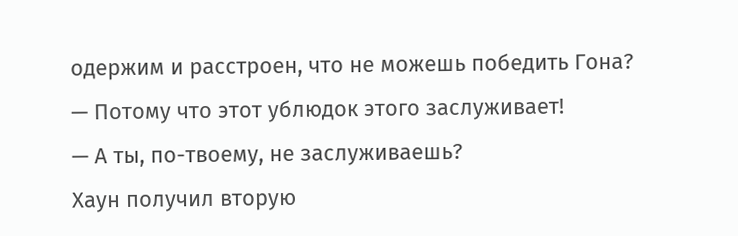одержим и расстроен, что не можешь победить Гона?
— Потому что этот ублюдок этого заслуживает!
— А ты, по-твоему, не заслуживаешь?
Хаун получил вторую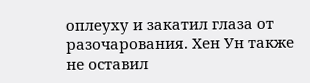оплеуху и закатил глаза от разочарования. Хен Ун также не оставил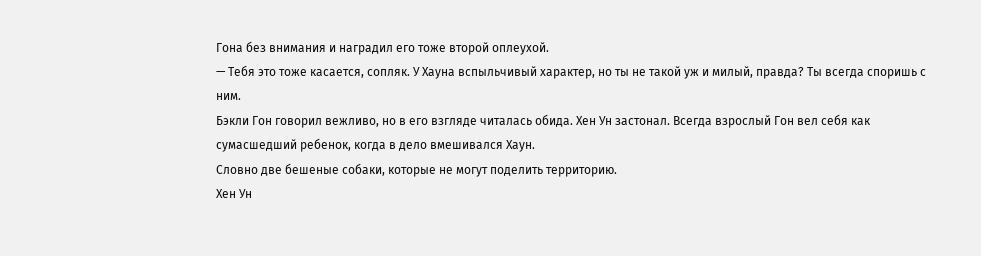Гона без внимания и наградил его тоже второй оплеухой.
— Тебя это тоже касается, сопляк. У Хауна вспыльчивый характер, но ты не такой уж и милый, правда? Ты всегда споришь с ним.
Бэкли Гон говорил вежливо, но в его взгляде читалась обида. Хен Ун застонал. Всегда взрослый Гон вел себя как сумасшедший ребенок, когда в дело вмешивался Хаун.
Словно две бешеные собаки, которые не могут поделить территорию.
Хен Ун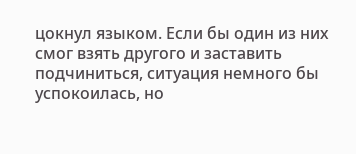цокнул языком. Если бы один из них смог взять другого и заставить подчиниться, ситуация немного бы успокоилась, но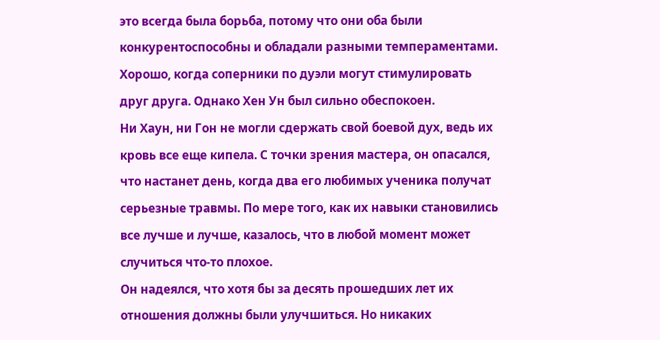это всегда была борьба, потому что они оба были конкурентоспособны и обладали разными темпераментами. Хорошо, когда соперники по дуэли могут стимулировать друг друга. Однако Хен Ун был сильно обеспокоен.
Ни Хаун, ни Гон не могли сдержать свой боевой дух, ведь их кровь все еще кипела. С точки зрения мастера, он опасался, что настанет день, когда два его любимых ученика получат серьезные травмы. По мере того, как их навыки становились все лучше и лучше, казалось, что в любой момент может случиться что-то плохое.
Он надеялся, что хотя бы за десять прошедших лет их отношения должны были улучшиться. Но никаких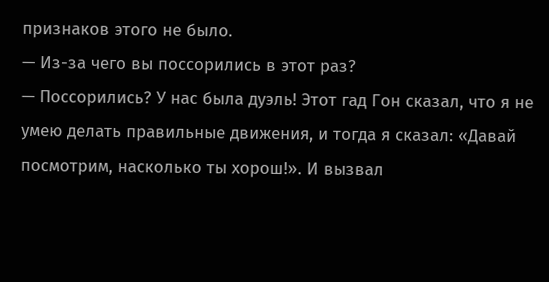признаков этого не было.
— Из-за чего вы поссорились в этот раз?
— Поссорились? У нас была дуэль! Этот гад Гон сказал, что я не умею делать правильные движения, и тогда я сказал: «Давай посмотрим, насколько ты хорош!». И вызвал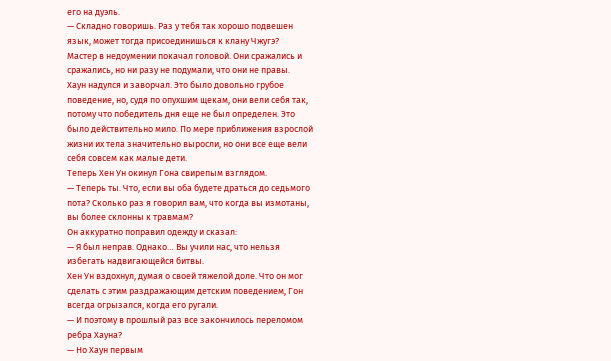его на дуэль.
— Складно говоришь. Раз у тебя так хорошо подвешен язык, может тогда присоединишься к клану Чжугэ?
Мастер в недоумении покачал головой. Они сражались и сражались, но ни разу не подумали, что они не правы.
Хаун надулся и заворчал. Это было довольно грубое поведение, но, судя по опухшим щекам, они вели себя так, потому что победитель дня еще не был определен. Это было действительно мило. По мере приближения взрослой жизни их тела значительно выросли, но они все еще вели себя совсем как малые дети.
Теперь Хен Ун окинул Гона свирепым взглядом.
— Теперь ты. Что, если вы оба будете драться до седьмого пота? Сколько раз я говорил вам, что когда вы измотаны, вы более склонны к травмам?
Он аккуратно поправил одежду и сказал:
— Я был неправ. Однако… Вы учили нас, что нельзя избегать надвигающейся битвы.
Хен Ун вздохнул, думая о своей тяжелой доле. Что он мог сделать с этим раздражающим детским поведением, Гон всегда огрызался, когда его ругали.
— И поэтому в прошлый раз все закончилось переломом ребра Хауна?
— Но Хаун первым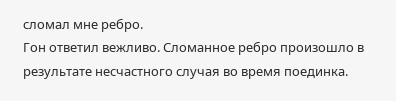сломал мне ребро.
Гон ответил вежливо. Сломанное ребро произошло в результате несчастного случая во время поединка.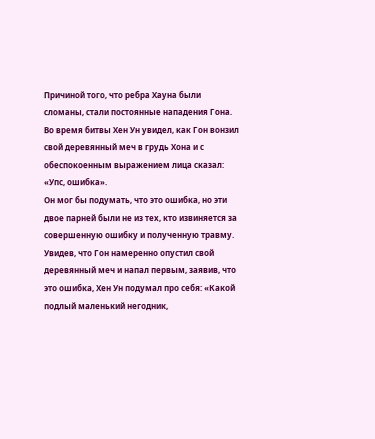Причиной того, что ребра Хауна были сломаны, стали постоянные нападения Гона. Во время битвы Хен Ун увидел, как Гон вонзил свой деревянный меч в грудь Хона и с обеспокоенным выражением лица сказал: «Упс, ошибка».
Он мог бы подумать, что это ошибка, но эти двое парней были не из тех, кто извиняется за совершенную ошибку и полученную травму. Увидев, что Гон намеренно опустил свой деревянный меч и напал первым, заявив, что это ошибка, Хен Ун подумал про себя: «Какой подлый маленький негодник,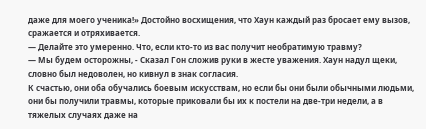даже для моего ученика!» Достойно восхищения, что Хаун каждый раз бросает ему вызов, сражается и отряхивается.
— Делайте это умеренно. Что, если кто-то из вас получит необратимую травму?
— Мы будем осторожны, - Сказал Гон сложив руки в жесте уважения. Хаун надул щеки, словно был недоволен, но кивнул в знак согласия.
К счастью, они оба обучались боевым искусствам, но если бы они были обычными людьми, они бы получили травмы, которые приковали бы их к постели на две-три недели, а в тяжелых случаях даже на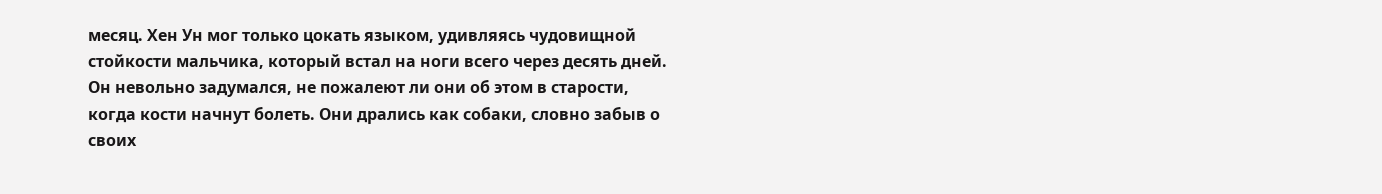месяц. Хен Ун мог только цокать языком, удивляясь чудовищной стойкости мальчика, который встал на ноги всего через десять дней.
Он невольно задумался, не пожалеют ли они об этом в старости, когда кости начнут болеть. Они дрались как собаки, словно забыв о своих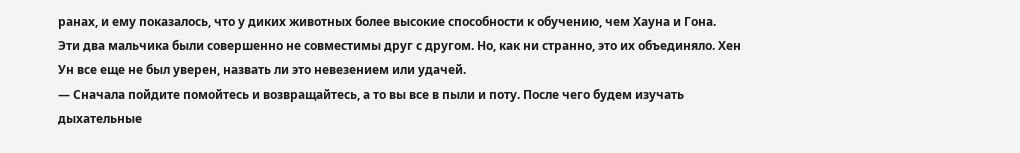ранах, и ему показалось, что у диких животных более высокие способности к обучению, чем Хауна и Гона.
Эти два мальчика были совершенно не совместимы друг с другом. Но, как ни странно, это их объединяло. Хен Ун все еще не был уверен, назвать ли это невезением или удачей.
— Сначала пойдите помойтесь и возвращайтесь, а то вы все в пыли и поту. После чего будем изучать дыхательные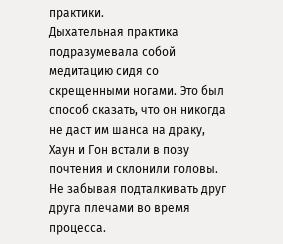практики.
Дыхательная практика подразумевала собой медитацию сидя со скрещенными ногами. Это был способ сказать, что он никогда не даст им шанса на драку, Хаун и Гон встали в позу почтения и склонили головы. Не забывая подталкивать друг друга плечами во время процесса.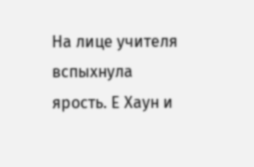На лице учителя вспыхнула ярость. Е Хаун и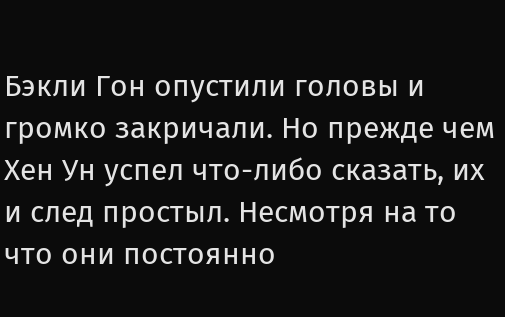Бэкли Гон опустили головы и громко закричали. Но прежде чем Хен Ун успел что-либо сказать, их и след простыл. Несмотря на то что они постоянно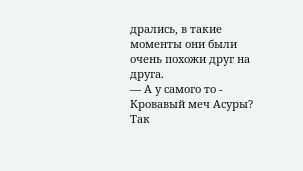дрались, в такие моменты они были очень похожи друг на друга.
— А у самого то - Кровавый меч Асуры? Так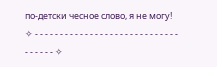по-детски чесное слово, я не могу!
✧ - - - - - - - - - - - - - - - - - - - - - - - - - - - - - - - - - - - ✧